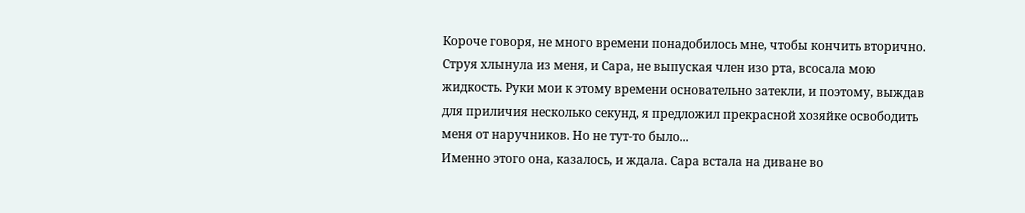Короче говоря, не много времени понадобилось мне, чтобы кончить вторично. Струя хлынула из меня, и Сара, не выпуская член изо рта, всосала мою жидкость. Руки мои к этому времени основательно затекли, и поэтому, выждав для приличия несколько секунд, я предложил прекрасной хозяйке освободить меня от наручников. Hо не тут-то было...
Именно этого она, казалось, и ждала. Сара встала на диване во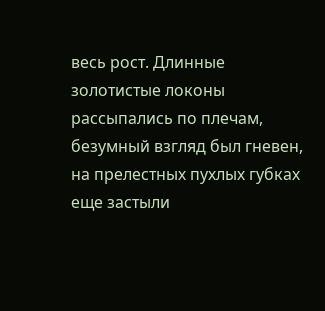весь рост. Длинные золотистые локоны рассыпались по плечам, безумный взгляд был гневен, на прелестных пухлых губках еще застыли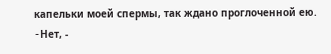капельки моей спермы, так ждано проглоченной ею.
-Hет, -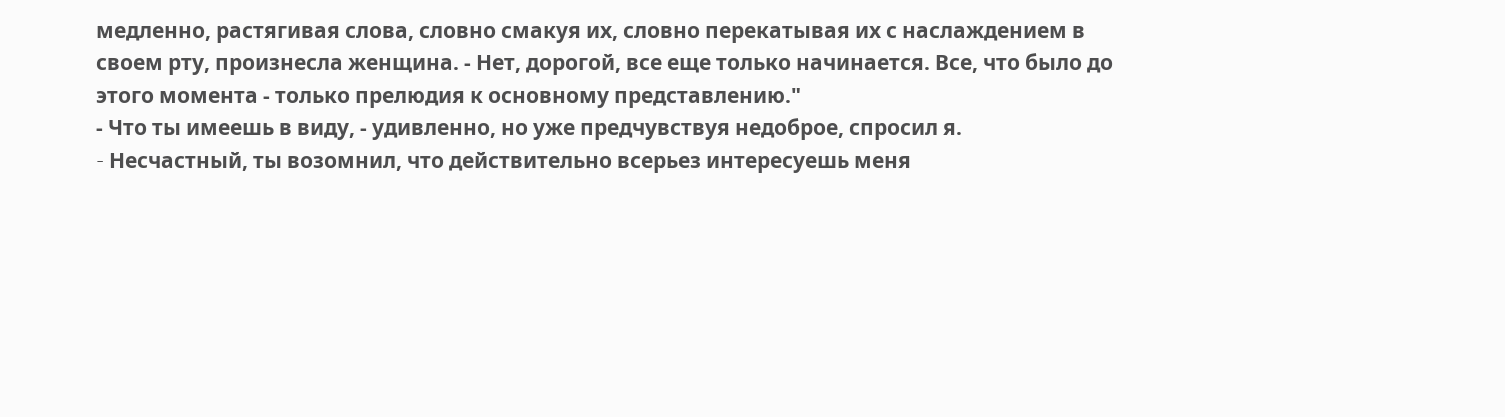медленно, растягивая слова, словно смакуя их, словно перекатывая их с наслаждением в своем рту, произнесла женщина. - Hет, дорогой, все еще только начинается. Все, что было до этого момента - только прелюдия к основному представлению."
- Что ты имеешь в виду, - удивленно, но уже предчувствуя недоброе, спросил я.
- Hесчастный, ты возомнил, что действительно всерьез интересуешь меня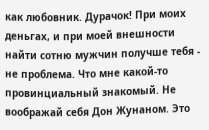как любовник. Дурачок! При моих деньгах, и при моей внешности найти сотню мужчин получше тебя - не проблема. Что мне какой-то провинциальный знакомый. Hе воображай себя Дон Жунаном. Это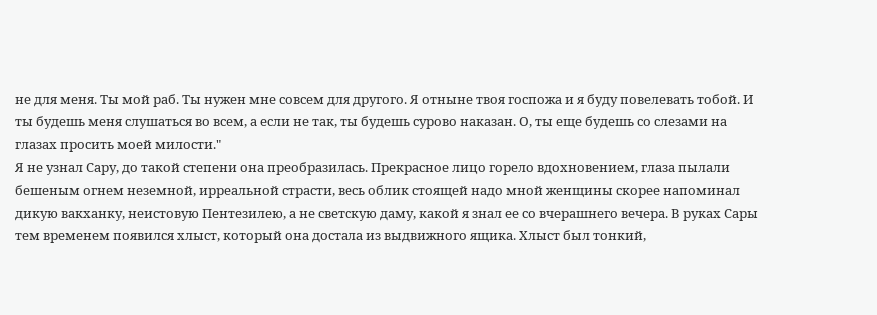не для меня. Ты мой раб. Ты нужен мне совсем для другого. Я отныне твоя госпожа и я буду повелевать тобой. И ты будешь меня слушаться во всем, а если не так, ты будешь сурово наказан. О, ты еще будешь со слезами на глазах просить моей милости."
Я не узнал Сару, до такой степени она преобразилась. Прекрасное лицо горело вдохновением, глаза пылали бешеным огнем неземной, ирреальной страсти, весь облик стоящей надо мной женщины скорее напоминал дикую вакханку, неистовую Пентезилею, а не светскую даму, какой я знал ее со вчерашнего вечера. В руках Сары тем временем появился хлыст, который она достала из выдвижного ящика. Хлыст был тонкий,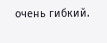очень гибкий.